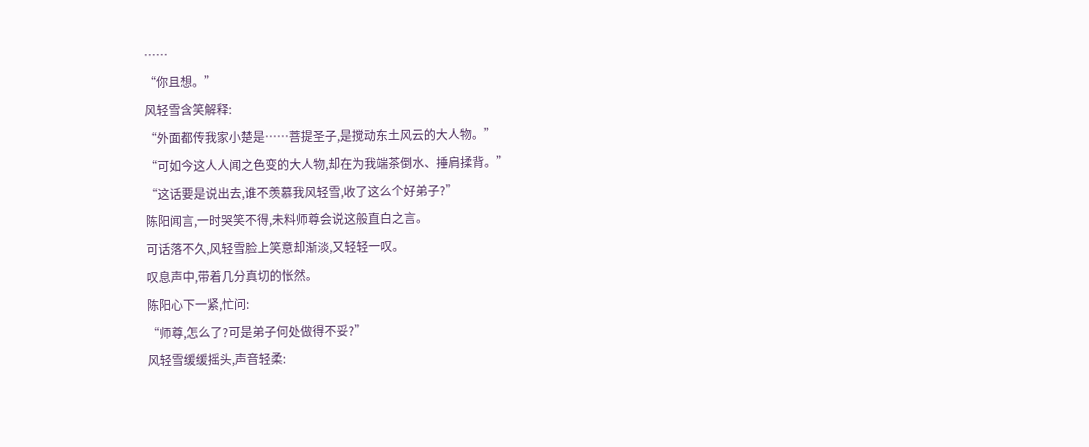……
“你且想。”
风轻雪含笑解释:
“外面都传我家小楚是……菩提圣子,是搅动东土风云的大人物。”
“可如今这人人闻之色变的大人物,却在为我端茶倒水、捶肩揉背。”
“这话要是说出去,谁不羡慕我风轻雪,收了这么个好弟子?”
陈阳闻言,一时哭笑不得,未料师尊会说这般直白之言。
可话落不久,风轻雪脸上笑意却渐淡,又轻轻一叹。
叹息声中,带着几分真切的怅然。
陈阳心下一紧,忙问:
“师尊,怎么了?可是弟子何处做得不妥?”
风轻雪缓缓摇头,声音轻柔: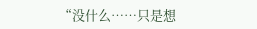“没什么……只是想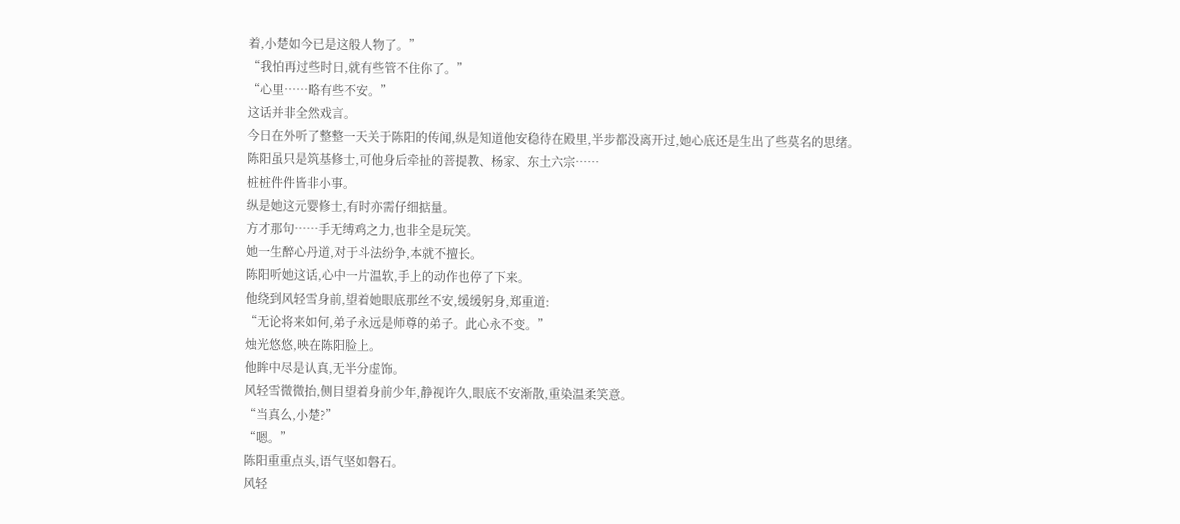着,小楚如今已是这般人物了。”
“我怕再过些时日,就有些管不住你了。”
“心里……略有些不安。”
这话并非全然戏言。
今日在外听了整整一天关于陈阳的传闻,纵是知道他安稳待在殿里,半步都没离开过,她心底还是生出了些莫名的思绪。
陈阳虽只是筑基修士,可他身后牵扯的菩提教、杨家、东土六宗……
桩桩件件皆非小事。
纵是她这元婴修士,有时亦需仔细掂量。
方才那句……手无缚鸡之力,也非全是玩笑。
她一生醉心丹道,对于斗法纷争,本就不擅长。
陈阳听她这话,心中一片温软,手上的动作也停了下来。
他绕到风轻雪身前,望着她眼底那丝不安,缓缓躬身,郑重道:
“无论将来如何,弟子永远是师尊的弟子。此心永不变。”
烛光悠悠,映在陈阳脸上。
他眸中尽是认真,无半分虚饰。
风轻雪微微抬,侧目望着身前少年,静视许久,眼底不安渐散,重染温柔笑意。
“当真么,小楚?”
“嗯。”
陈阳重重点头,语气坚如磐石。
风轻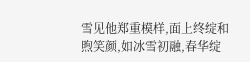雪见他郑重模样,面上终绽和煦笑颜,如冰雪初融,春华绽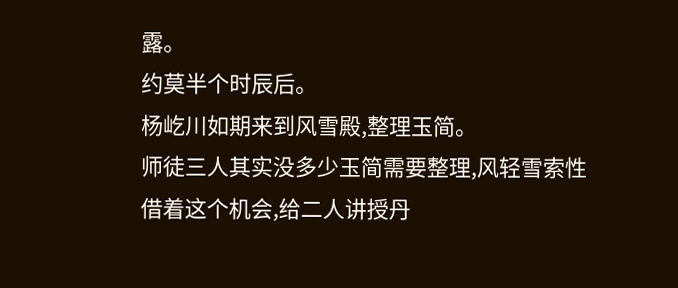露。
约莫半个时辰后。
杨屹川如期来到风雪殿,整理玉简。
师徒三人其实没多少玉简需要整理,风轻雪索性借着这个机会,给二人讲授丹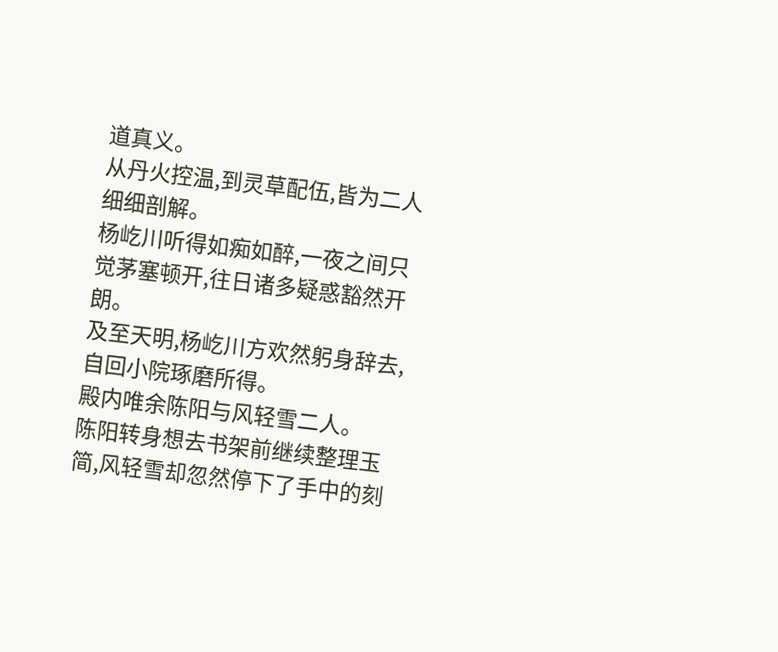道真义。
从丹火控温,到灵草配伍,皆为二人细细剖解。
杨屹川听得如痴如醉,一夜之间只觉茅塞顿开,往日诸多疑惑豁然开朗。
及至天明,杨屹川方欢然躬身辞去,自回小院琢磨所得。
殿内唯余陈阳与风轻雪二人。
陈阳转身想去书架前继续整理玉简,风轻雪却忽然停下了手中的刻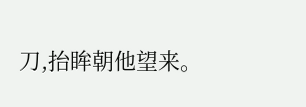刀,抬眸朝他望来。